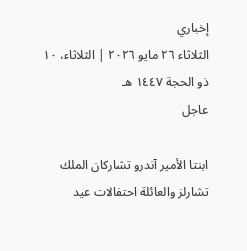إخباري
الثلاثاء ٢٦ مايو ٢٠٢٦ | الثلاثاء، ١٠ ذو الحجة ١٤٤٧ هـ
عاجل

ابنتا الأمير آندرو تشاركان الملك تشارلز والعائلة احتفالات عيد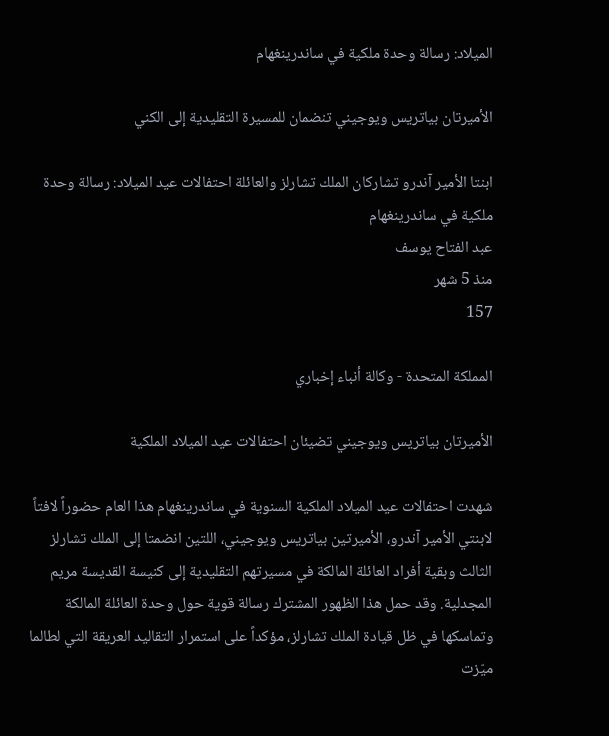الميلاد: رسالة وحدة ملكية في ساندرينغهام

الأميرتان بياتريس ويوجيني تنضمان للمسيرة التقليدية إلى الكني

ابنتا الأمير آندرو تشاركان الملك تشارلز والعائلة احتفالات عيد الميلاد: رسالة وحدة ملكية في ساندرينغهام
عبد الفتاح يوسف
منذ 5 شهر
157

المملكة المتحدة - وكالة أنباء إخباري

الأميرتان بياتريس ويوجيني تضيئان احتفالات عيد الميلاد الملكية

شهدت احتفالات عيد الميلاد الملكية السنوية في ساندرينغهام هذا العام حضوراً لافتاً لابنتي الأمير آندرو، الأميرتين بياتريس ويوجيني، اللتين انضمتا إلى الملك تشارلز الثالث وبقية أفراد العائلة المالكة في مسيرتهم التقليدية إلى كنيسة القديسة مريم المجدلية. وقد حمل هذا الظهور المشترك رسالة قوية حول وحدة العائلة المالكة وتماسكها في ظل قيادة الملك تشارلز، مؤكداً على استمرار التقاليد العريقة التي لطالما ميّزت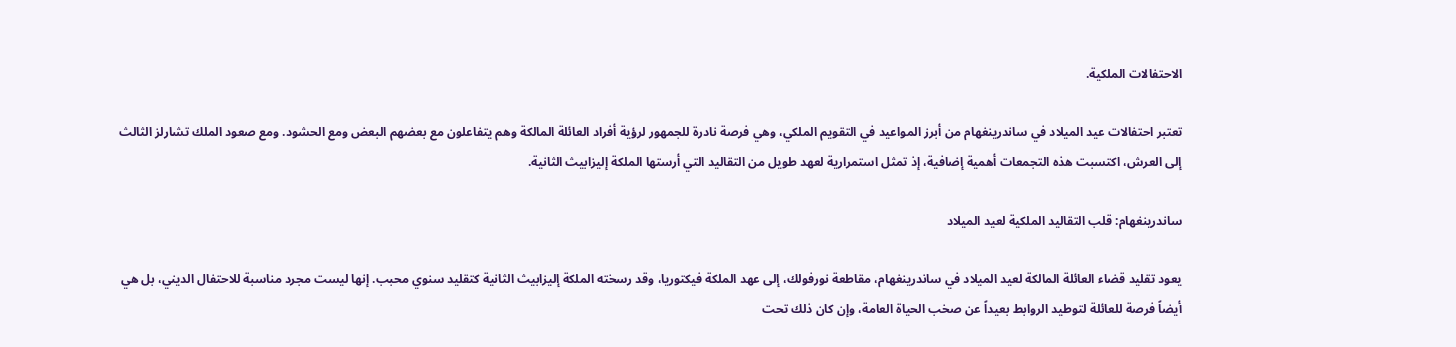الاحتفالات الملكية.

تعتبر احتفالات عيد الميلاد في ساندرينغهام من أبرز المواعيد في التقويم الملكي، وهي فرصة نادرة للجمهور لرؤية أفراد العائلة المالكة وهم يتفاعلون مع بعضهم البعض ومع الحشود. ومع صعود الملك تشارلز الثالث إلى العرش، اكتسبت هذه التجمعات أهمية إضافية، إذ تمثل استمرارية لعهد طويل من التقاليد التي أرستها الملكة إليزابيث الثانية.

ساندرينغهام: قلب التقاليد الملكية لعيد الميلاد

يعود تقليد قضاء العائلة المالكة لعيد الميلاد في ساندرينغهام، مقاطعة نورفولك، إلى عهد الملكة فيكتوريا، وقد رسخته الملكة إليزابيث الثانية كتقليد سنوي محبب. إنها ليست مجرد مناسبة للاحتفال الديني، بل هي أيضاً فرصة للعائلة لتوطيد الروابط بعيداً عن صخب الحياة العامة، وإن كان ذلك تحت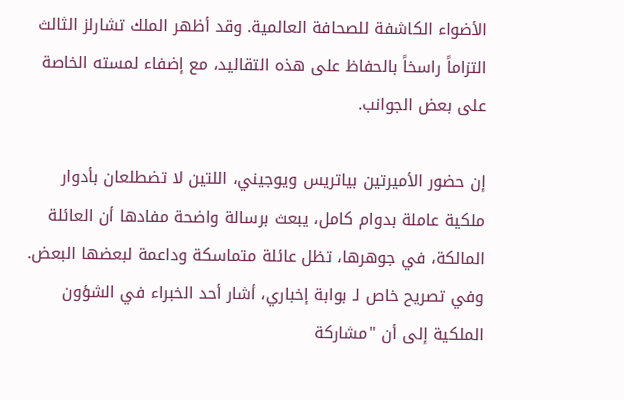الأضواء الكاشفة للصحافة العالمية. وقد أظهر الملك تشارلز الثالث التزاماً راسخاً بالحفاظ على هذه التقاليد، مع إضفاء لمسته الخاصة على بعض الجوانب.

إن حضور الأميرتين بياتريس ويوجيني، اللتين لا تضطلعان بأدوار ملكية عاملة بدوام كامل، يبعث برسالة واضحة مفادها أن العائلة المالكة، في جوهرها، تظل عائلة متماسكة وداعمة لبعضها البعض. وفي تصريح خاص لـ بوابة إخباري، أشار أحد الخبراء في الشؤون الملكية إلى أن "مشاركة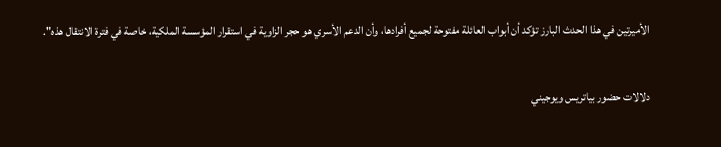الأميرتين في هذا الحدث البارز تؤكد أن أبواب العائلة مفتوحة لجميع أفرادها، وأن الدعم الأسري هو حجر الزاوية في استقرار المؤسسة الملكية، خاصة في فترة الانتقال هذه".

دلالات حضور بياتريس ويوجيني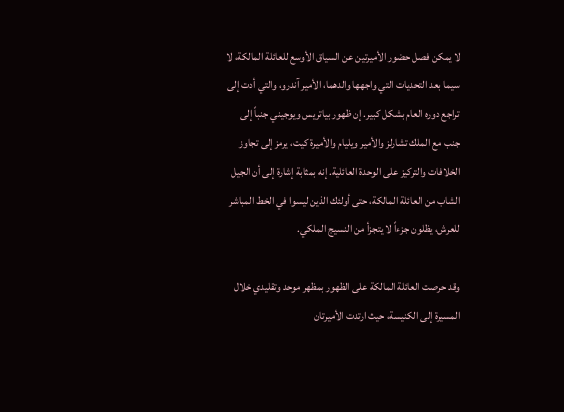لا يمكن فصل حضور الأميرتين عن السياق الأوسع للعائلة المالكة، لا سيما بعد التحديات التي واجهها والدهما، الأمير آندرو، والتي أدت إلى تراجع دوره العام بشكل كبير. إن ظهور بياتريس ويوجيني جنباً إلى جنب مع الملك تشارلز والأمير ويليام والأميرة كيت، يرمز إلى تجاوز الخلافات والتركيز على الوحدة العائلية. إنه بمثابة إشارة إلى أن الجيل الشاب من العائلة المالكة، حتى أولئك الذين ليسوا في الخط المباشر للعرش، يظلون جزءاً لا يتجزأ من النسيج الملكي.

وقد حرصت العائلة المالكة على الظهور بمظهر موحد وتقليدي خلال المسيرة إلى الكنيسة، حيث ارتدت الأميرتان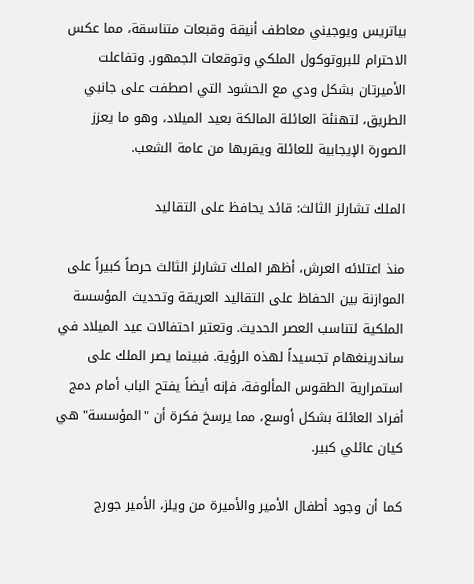بياتريس ويوجيني معاطف أنيقة وقبعات متناسقة، مما عكس الاحترام للبروتوكول الملكي وتوقعات الجمهور. وتفاعلت الأميرتان بشكل ودي مع الحشود التي اصطفت على جانبي الطريق، لتهنئة العائلة المالكة بعيد الميلاد، وهو ما يعزز الصورة الإيجابية للعائلة ويقربها من عامة الشعب.

الملك تشارلز الثالث: قائد يحافظ على التقاليد

منذ اعتلائه العرش، أظهر الملك تشارلز الثالث حرصاً كبيراً على الموازنة بين الحفاظ على التقاليد العريقة وتحديث المؤسسة الملكية لتناسب العصر الحديث. وتعتبر احتفالات عيد الميلاد في ساندرينغهام تجسيداً لهذه الرؤية. فبينما يصر الملك على استمرارية الطقوس المألوفة، فإنه أيضاً يفتح الباب أمام دمج أفراد العائلة بشكل أوسع، مما يرسخ فكرة أن "المؤسسة" هي كيان عائلي كبير.

كما أن وجود أطفال الأمير والأميرة من ويلز، الأمير جورج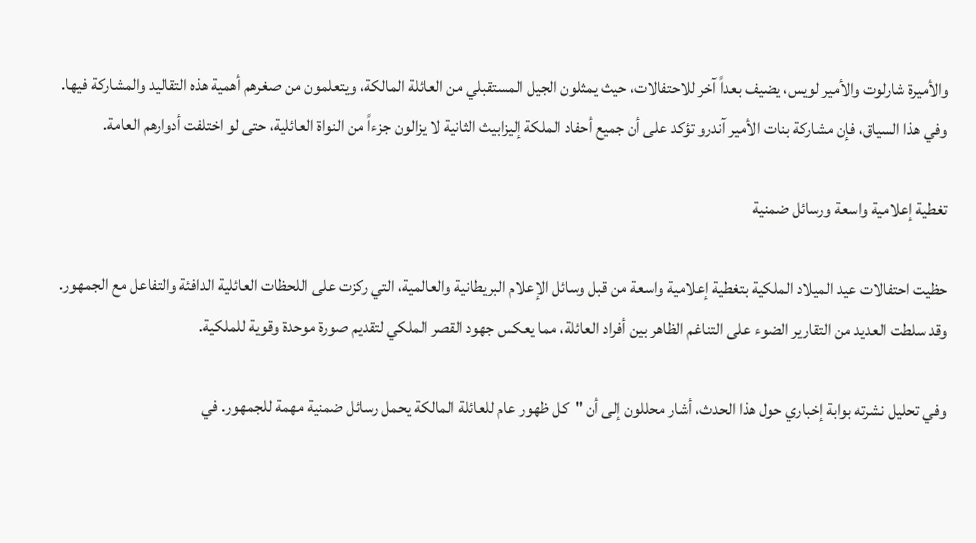والأميرة شارلوت والأمير لويس، يضيف بعداً آخر للاحتفالات، حيث يمثلون الجيل المستقبلي من العائلة المالكة، ويتعلمون من صغرهم أهمية هذه التقاليد والمشاركة فيها. وفي هذا السياق، فإن مشاركة بنات الأمير آندرو تؤكد على أن جميع أحفاد الملكة إليزابيث الثانية لا يزالون جزءاً من النواة العائلية، حتى لو اختلفت أدوارهم العامة.

تغطية إعلامية واسعة ورسائل ضمنية

حظيت احتفالات عيد الميلاد الملكية بتغطية إعلامية واسعة من قبل وسائل الإعلام البريطانية والعالمية، التي ركزت على اللحظات العائلية الدافئة والتفاعل مع الجمهور. وقد سلطت العديد من التقارير الضوء على التناغم الظاهر بين أفراد العائلة، مما يعكس جهود القصر الملكي لتقديم صورة موحدة وقوية للملكية.

وفي تحليل نشرته بوابة إخباري حول هذا الحدث، أشار محللون إلى أن "كل ظهور عام للعائلة المالكة يحمل رسائل ضمنية مهمة للجمهور. في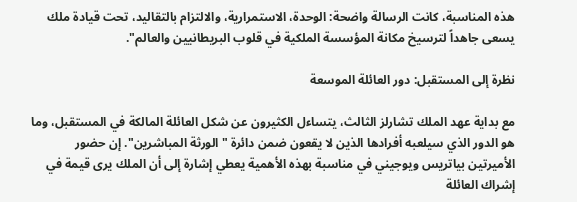هذه المناسبة، كانت الرسالة واضحة: الوحدة، الاستمرارية، والالتزام بالتقاليد، تحت قيادة ملك يسعى جاهداً لترسيخ مكانة المؤسسة الملكية في قلوب البريطانيين والعالم".

نظرة إلى المستقبل: دور العائلة الموسعة

مع بداية عهد الملك تشارلز الثالث، يتساءل الكثيرون عن شكل العائلة المالكة في المستقبل، وما هو الدور الذي سيلعبه أفرادها الذين لا يقعون ضمن دائرة "الورثة المباشرين". إن حضور الأميرتين بياتريس ويوجيني في مناسبة بهذه الأهمية يعطي إشارة إلى أن الملك يرى قيمة في إشراك العائلة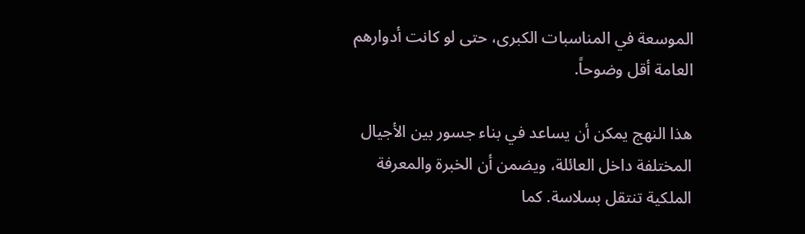الموسعة في المناسبات الكبرى، حتى لو كانت أدوارهم العامة أقل وضوحاً.

هذا النهج يمكن أن يساعد في بناء جسور بين الأجيال المختلفة داخل العائلة، ويضمن أن الخبرة والمعرفة الملكية تنتقل بسلاسة. كما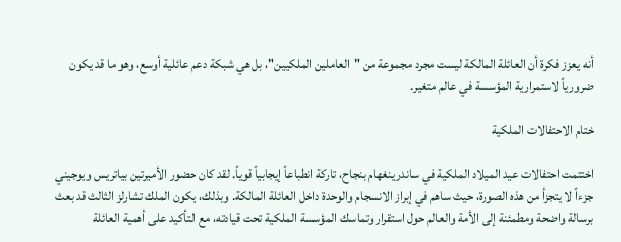أنه يعزز فكرة أن العائلة المالكة ليست مجرد مجموعة من "العاملين الملكيين"، بل هي شبكة دعم عائلية أوسع، وهو ما قد يكون ضرورياً لاستمرارية المؤسسة في عالم متغير.

ختام الاحتفالات الملكية

اختتمت احتفالات عيد الميلاد الملكية في ساندرينغهام بنجاح، تاركة انطباعاً إيجابياً قوياً. لقد كان حضور الأميرتين بياتريس ويوجيني جزءاً لا يتجزأ من هذه الصورة، حيث ساهم في إبراز الانسجام والوحدة داخل العائلة المالكة. وبذلك، يكون الملك تشارلز الثالث قد بعث برسالة واضحة ومطمئنة إلى الأمة والعالم حول استقرار وتماسك المؤسسة الملكية تحت قيادته، مع التأكيد على أهمية العائلة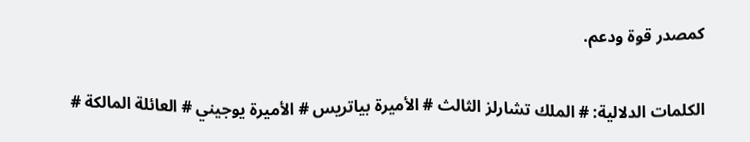كمصدر قوة ودعم.

الكلمات الدلالية: # الملك تشارلز الثالث # الأميرة بياتريس # الأميرة يوجيني # العائلة المالكة #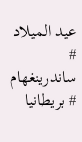عيد الميلاد # ساندرينغهام # بريطانيا